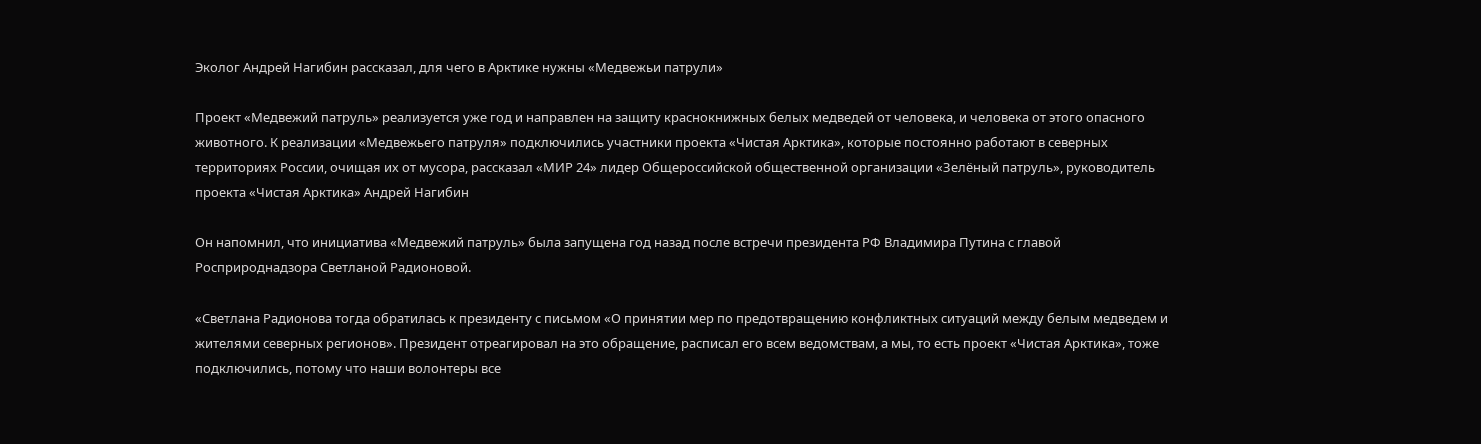Эколог Андрей Нагибин рассказал, для чего в Арктике нужны «Медвежьи патрули»

Проект «Медвежий патруль» реализуется уже год и направлен на защиту краснокнижных белых медведей от человека, и человека от этого опасного животного. К реализации «Медвежьего патруля» подключились участники проекта «Чистая Арктика», которые постоянно работают в северных территориях России, очищая их от мусора, рассказал «МИР 24» лидер Общероссийской общественной организации «Зелёный патруль», руководитель проекта «Чистая Арктика» Андрей Нагибин

Он напомнил, что инициатива «Медвежий патруль» была запущена год назад после встречи президента РФ Владимира Путина с главой Росприроднадзора Светланой Радионовой.

«Светлана Радионова тогда обратилась к президенту с письмом «О принятии мер по предотвращению конфликтных ситуаций между белым медведем и жителями северных регионов». Президент отреагировал на это обращение, расписал его всем ведомствам, а мы, то есть проект «Чистая Арктика», тоже подключились, потому что наши волонтеры все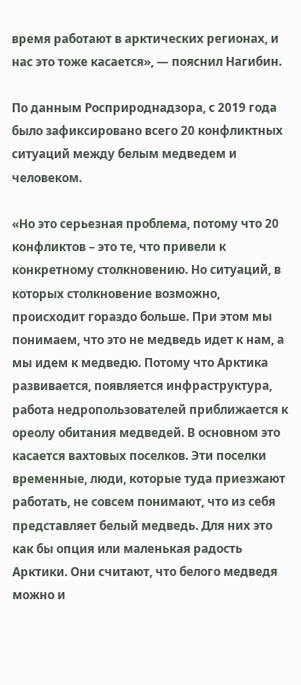время работают в арктических регионах, и нас это тоже касается», — пояснил Нагибин.

По данным Росприроднадзора, с 2019 года было зафиксировано всего 20 конфликтных ситуаций между белым медведем и человеком.

«Но это серьезная проблема, потому что 20 конфликтов – это те, что привели к конкретному столкновению. Но ситуаций, в которых столкновение возможно, происходит гораздо больше. При этом мы понимаем, что это не медведь идет к нам, а мы идем к медведю. Потому что Арктика развивается, появляется инфраструктура, работа недропользователей приближается к ореолу обитания медведей. В основном это касается вахтовых поселков. Эти поселки временные, люди, которые туда приезжают работать, не совсем понимают, что из себя представляет белый медведь. Для них это как бы опция или маленькая радость Арктики. Они считают, что белого медведя можно и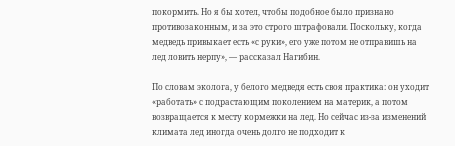покормить. Но я бы хотел, чтобы подобное было признано противозаконным, и за это строго штрафовали. Поскольку, когда медведь привыкает есть «с руки», его уже потом не отправишь на лед ловить нерпу», — рассказал Нагибин.

По словам эколога, у белого медведя есть своя практика: он уходит «работать» с подрастающим поколением на материк, а потом возвращается к месту кормежки на лед. Но сейчас из-за изменений климата лед иногда очень долго не подходит к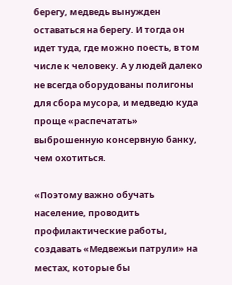берегу, медведь вынужден оставаться на берегу. И тогда он идет туда, где можно поесть, в том числе к человеку. А у людей далеко не всегда оборудованы полигоны для сбора мусора, и медведю куда проще «распечатать» выброшенную консервную банку, чем охотиться.

«Поэтому важно обучать население, проводить профилактические работы, создавать «Медвежьи патрули» на местах, которые бы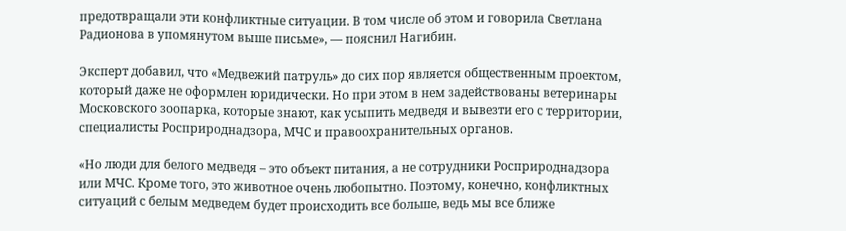предотвращали эти конфликтные ситуации. В том числе об этом и говорила Светлана Радионова в упомянутом выше письме», — пояснил Нагибин.

Эксперт добавил, что «Медвежий патруль» до сих пор является общественным проектом, который даже не оформлен юридически. Но при этом в нем задействованы ветеринары Московского зоопарка, которые знают, как усыпить медведя и вывезти его с территории, специалисты Росприроднадзора, МЧС и правоохранительных органов.

«Но люди для белого медведя – это объект питания, а не сотрудники Росприроднадзора или МЧС. Кроме того, это животное очень любопытно. Поэтому, конечно, конфликтных ситуаций с белым медведем будет происходить все больше, ведь мы все ближе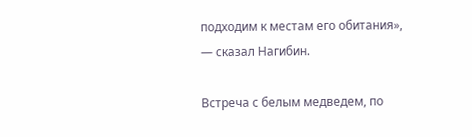подходим к местам его обитания», — сказал Нагибин.

Встреча с белым медведем, по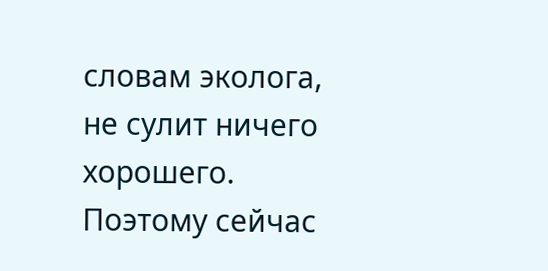словам эколога, не сулит ничего хорошего. Поэтому сейчас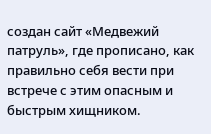создан сайт «Медвежий патруль», где прописано, как правильно себя вести при встрече с этим опасным и быстрым хищником.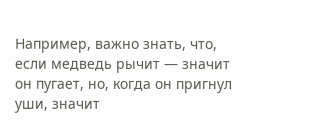Например, важно знать, что, если медведь рычит — значит он пугает, но, когда он пригнул уши, значит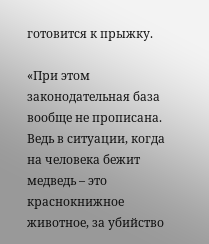готовится к прыжку.

«При этом законодательная база вообще не прописана. Ведь в ситуации, когда на человека бежит медведь – это краснокнижное животное, за убийство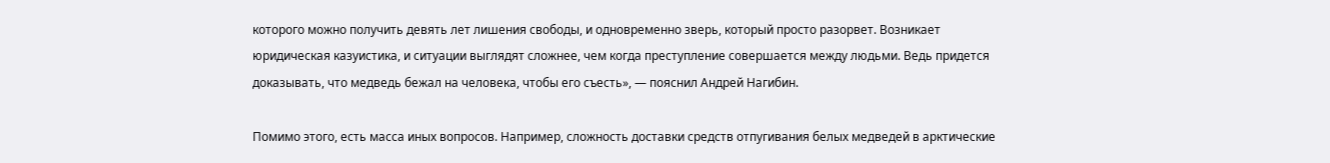которого можно получить девять лет лишения свободы, и одновременно зверь, который просто разорвет. Возникает юридическая казуистика, и ситуации выглядят сложнее, чем когда преступление совершается между людьми. Ведь придется доказывать, что медведь бежал на человека, чтобы его съесть», — пояснил Андрей Нагибин.

Помимо этого, есть масса иных вопросов. Например, сложность доставки средств отпугивания белых медведей в арктические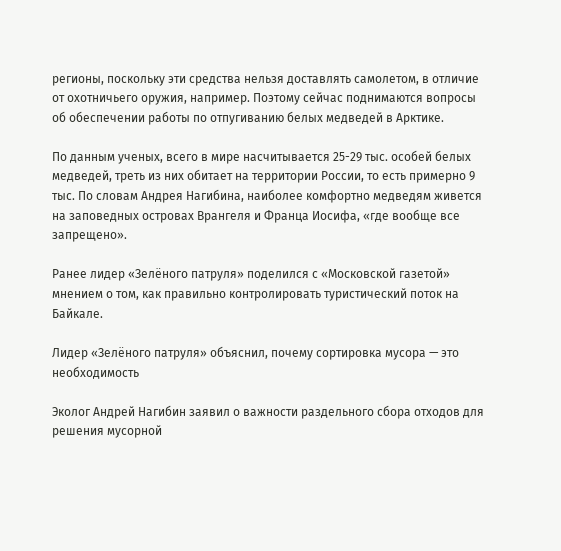регионы, поскольку эти средства нельзя доставлять самолетом, в отличие от охотничьего оружия, например. Поэтому сейчас поднимаются вопросы об обеспечении работы по отпугиванию белых медведей в Арктике.

По данным ученых, всего в мире насчитывается 25-29 тыс. особей белых медведей, треть из них обитает на территории России, то есть примерно 9 тыс. По словам Андрея Нагибина, наиболее комфортно медведям живется на заповедных островах Врангеля и Франца Иосифа, «где вообще все запрещено».

Ранее лидер «Зелёного патруля» поделился с «Московской газетой» мнением о том, как правильно контролировать туристический поток на Байкале.

Лидер «Зелёного патруля» объяснил, почему сортировка мусора — это необходимость

Эколог Андрей Нагибин заявил о важности раздельного сбора отходов для решения мусорной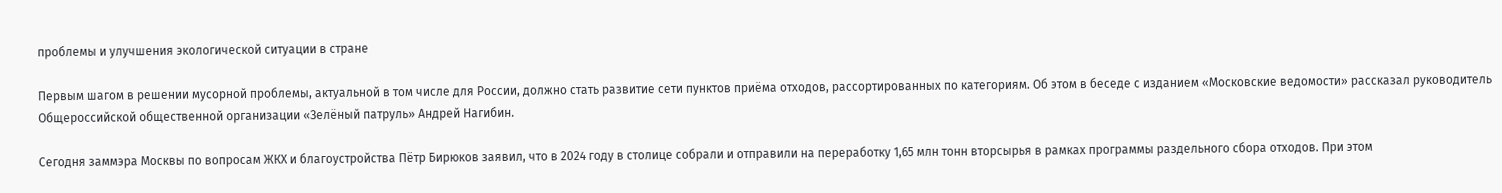проблемы и улучшения экологической ситуации в стране

Первым шагом в решении мусорной проблемы, актуальной в том числе для России, должно стать развитие сети пунктов приёма отходов, рассортированных по категориям. Об этом в беседе с изданием «Московские ведомости» рассказал руководитель Общероссийской общественной организации «Зелёный патруль» Андрей Нагибин.

Сегодня заммэра Москвы по вопросам ЖКХ и благоустройства Пётр Бирюков заявил, что в 2024 году в столице собрали и отправили на переработку 1,65 млн тонн вторсырья в рамках программы раздельного сбора отходов. При этом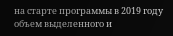на старте программы в 2019 году объем выделенного и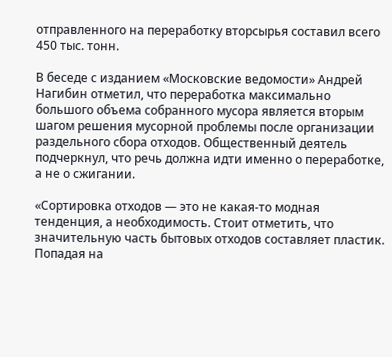отправленного на переработку вторсырья составил всего 450 тыс. тонн.

В беседе с изданием «Московские ведомости» Андрей Нагибин отметил, что переработка максимально большого объема собранного мусора является вторым шагом решения мусорной проблемы после организации раздельного сбора отходов. Общественный деятель подчеркнул, что речь должна идти именно о переработке, а не о сжигании.

«Сортировка отходов — это не какая-то модная тенденция, а необходимость. Стоит отметить, что значительную часть бытовых отходов составляет пластик. Попадая на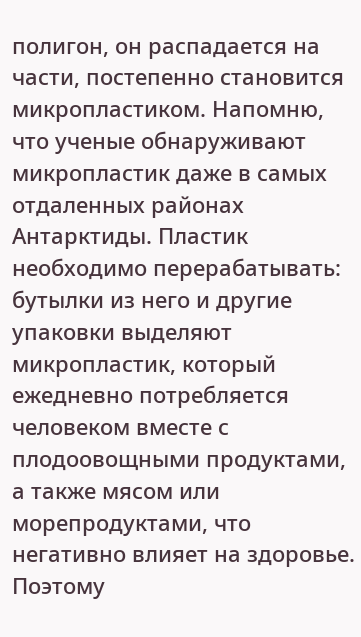полигон, он распадается на части, постепенно становится микропластиком. Напомню, что ученые обнаруживают микропластик даже в самых отдаленных районах Антарктиды. Пластик необходимо перерабатывать: бутылки из него и другие упаковки выделяют микропластик, который ежедневно потребляется человеком вместе с плодоовощными продуктами, а также мясом или морепродуктами, что негативно влияет на здоровье. Поэтому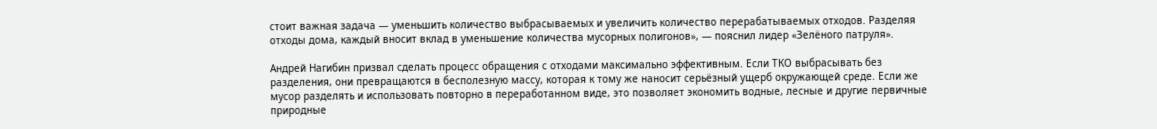стоит важная задача — уменьшить количество выбрасываемых и увеличить количество перерабатываемых отходов. Разделяя отходы дома, каждый вносит вклад в уменьшение количества мусорных полигонов», — пояснил лидер «Зелёного патруля».

Андрей Нагибин призвал сделать процесс обращения с отходами максимально эффективным. Если ТКО выбрасывать без разделения, они превращаются в бесполезную массу, которая к тому же наносит серьёзный ущерб окружающей среде. Если же мусор разделять и использовать повторно в переработанном виде, это позволяет экономить водные, лесные и другие первичные природные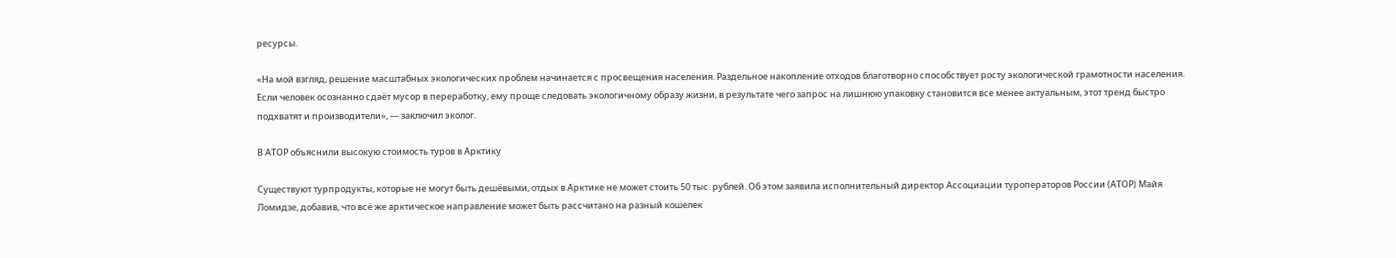ресурсы.

«На мой взгляд, решение масштабных экологических проблем начинается с просвещения населения. Раздельное накопление отходов благотворно способствует росту экологической грамотности населения. Если человек осознанно сдаёт мусор в переработку, ему проще следовать экологичному образу жизни, в результате чего запрос на лишнюю упаковку становится все менее актуальным, этот тренд быстро подхватят и производители», — заключил эколог.

В АТОР объяснили высокую стоимость туров в Арктику

Существуют турпродукты, которые не могут быть дешёвыми, отдых в Арктике не может стоить 50 тыс. рублей. Об этом заявила исполнительный директор Ассоциации туроператоров России (АТОР) Майя Ломидзе, добавив, что всё же арктическое направление может быть рассчитано на разный кошелек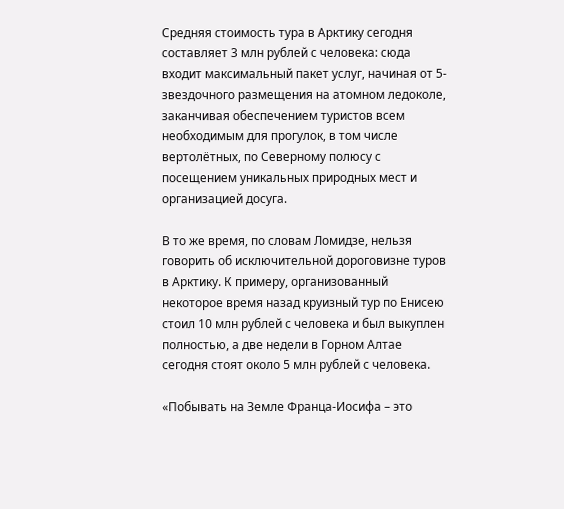Средняя стоимость тура в Арктику сегодня составляет 3 млн рублей с человека: сюда входит максимальный пакет услуг, начиная от 5-звездочного размещения на атомном ледоколе, заканчивая обеспечением туристов всем необходимым для прогулок, в том числе вертолётных, по Северному полюсу с посещением уникальных природных мест и организацией досуга.

В то же время, по словам Ломидзе, нельзя говорить об исключительной дороговизне туров в Арктику. К примеру, организованный некоторое время назад круизный тур по Енисею стоил 10 млн рублей с человека и был выкуплен полностью, а две недели в Горном Алтае сегодня стоят около 5 млн рублей с человека.

«Побывать на Земле Франца-Иосифа – это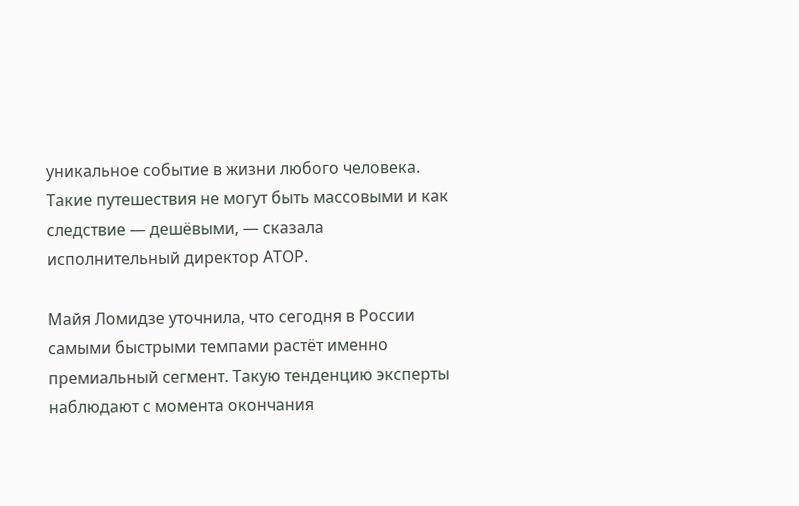уникальное событие в жизни любого человека. Такие путешествия не могут быть массовыми и как следствие — дешёвыми, — сказала исполнительный директор АТОР.

Майя Ломидзе уточнила, что сегодня в России самыми быстрыми темпами растёт именно премиальный сегмент. Такую тенденцию эксперты наблюдают с момента окончания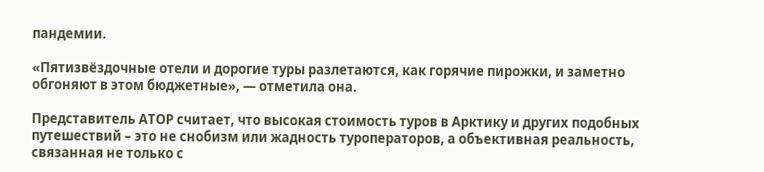пандемии.

«Пятизвёздочные отели и дорогие туры разлетаются, как горячие пирожки, и заметно обгоняют в этом бюджетные», — отметила она.

Представитель АТОР считает, что высокая стоимость туров в Арктику и других подобных путешествий – это не снобизм или жадность туроператоров, а объективная реальность, связанная не только с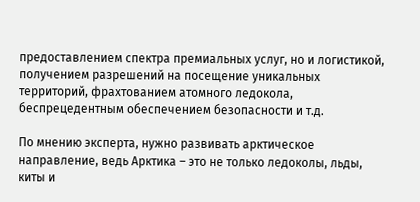предоставлением спектра премиальных услуг, но и логистикой, получением разрешений на посещение уникальных территорий, фрахтованием атомного ледокола, беспрецедентным обеспечением безопасности и т.д.

По мнению эксперта, нужно развивать арктическое направление, ведь Арктика – это не только ледоколы, льды, киты и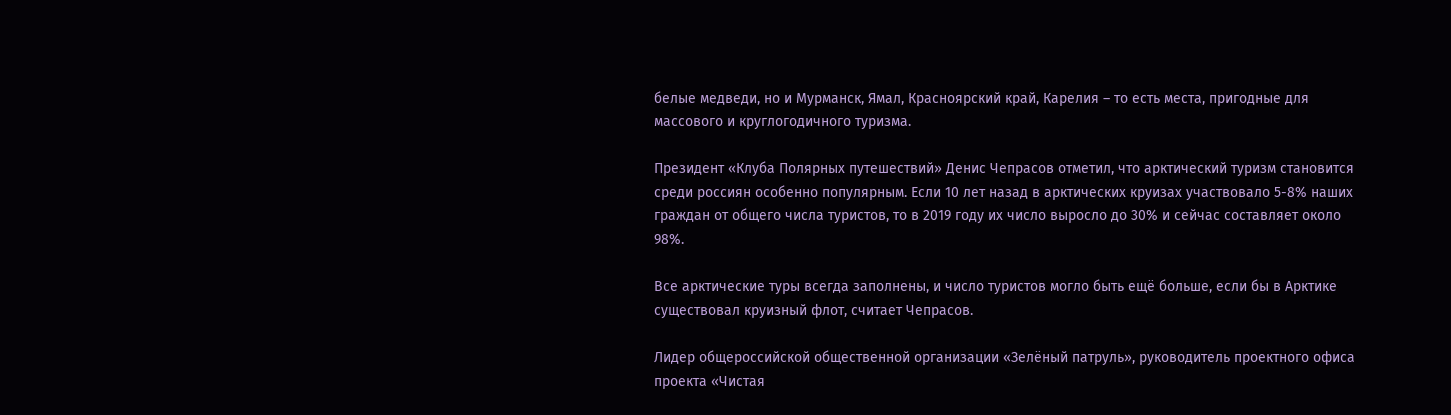белые медведи, но и Мурманск, Ямал, Красноярский край, Карелия – то есть места, пригодные для массового и круглогодичного туризма.

Президент «Клуба Полярных путешествий» Денис Чепрасов отметил, что арктический туризм становится среди россиян особенно популярным. Если 10 лет назад в арктических круизах участвовало 5-8% наших граждан от общего числа туристов, то в 2019 году их число выросло до 30% и сейчас составляет около 98%.

Все арктические туры всегда заполнены, и число туристов могло быть ещё больше, если бы в Арктике существовал круизный флот, считает Чепрасов.

Лидер общероссийской общественной организации «Зелёный патруль», руководитель проектного офиса проекта «Чистая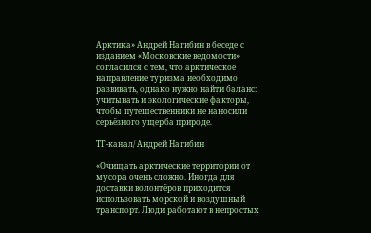Арктика» Андрей Нагибин в беседе с изданием «Московские ведомости» согласился с тем, что арктическое направление туризма необходимо развивать, однако нужно найти баланс: учитывать и экологические факторы, чтобы путешественники не наносили серьёзного ущерба природе.

ТГ-канал/ Андрей Нагибин

«Очищать арктические территории от мусора очень сложно. Иногда для доставки волонтёров приходится использовать морской и воздушный транспорт. Люди работают в непростых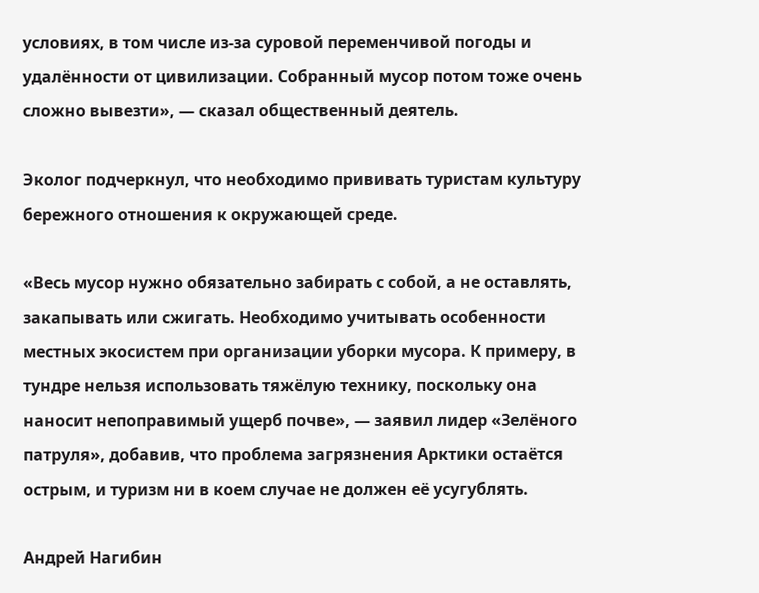условиях, в том числе из-за суровой переменчивой погоды и удалённости от цивилизации. Собранный мусор потом тоже очень сложно вывезти», — сказал общественный деятель.

Эколог подчеркнул, что необходимо прививать туристам культуру бережного отношения к окружающей среде.

«Весь мусор нужно обязательно забирать с собой, а не оставлять, закапывать или сжигать. Необходимо учитывать особенности местных экосистем при организации уборки мусора. К примеру, в тундре нельзя использовать тяжёлую технику, поскольку она наносит непоправимый ущерб почве», — заявил лидер «Зелёного патруля», добавив, что проблема загрязнения Арктики остаётся острым, и туризм ни в коем случае не должен её усугублять.

Андрей Нагибин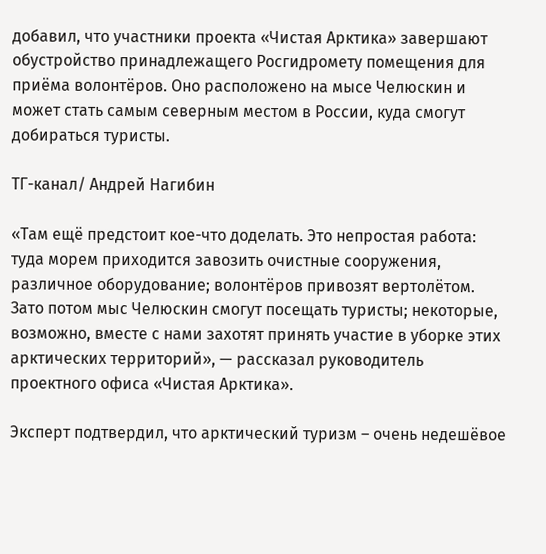добавил, что участники проекта «Чистая Арктика» завершают обустройство принадлежащего Росгидромету помещения для приёма волонтёров. Оно расположено на мысе Челюскин и может стать самым северным местом в России, куда смогут добираться туристы.

ТГ-канал/ Андрей Нагибин

«Там ещё предстоит кое-что доделать. Это непростая работа: туда морем приходится завозить очистные сооружения, различное оборудование; волонтёров привозят вертолётом. Зато потом мыс Челюскин смогут посещать туристы; некоторые, возможно, вместе с нами захотят принять участие в уборке этих арктических территорий», — рассказал руководитель проектного офиса «Чистая Арктика».

Эксперт подтвердил, что арктический туризм – очень недешёвое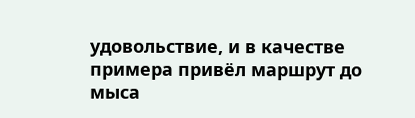удовольствие, и в качестве примера привёл маршрут до мыса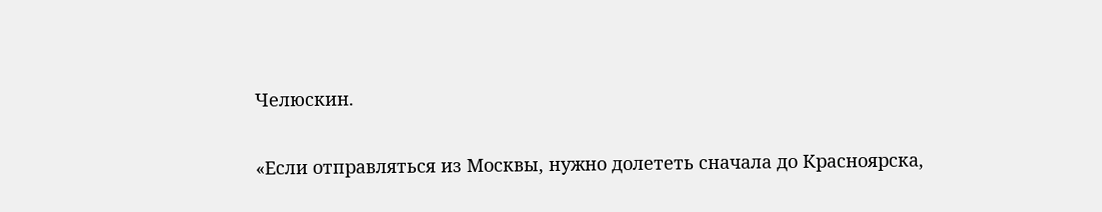Челюскин.

«Если отправляться из Москвы, нужно долететь сначала до Красноярска,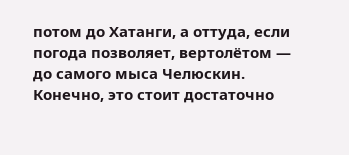потом до Хатанги, а оттуда, если погода позволяет, вертолётом — до самого мыса Челюскин. Конечно, это стоит достаточно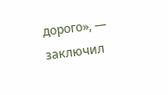дорого», — заключил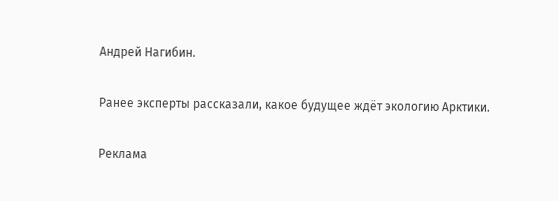Андрей Нагибин.

Ранее эксперты рассказали, какое будущее ждёт экологию Арктики.

Реклама